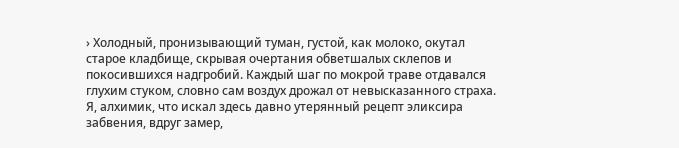› Холодный, пронизывающий туман, густой, как молоко, окутал старое кладбище, скрывая очертания обветшалых склепов и покосившихся надгробий. Каждый шаг по мокрой траве отдавался глухим стуком, словно сам воздух дрожал от невысказанного страха. Я, алхимик, что искал здесь давно утерянный рецепт эликсира забвения, вдруг замер,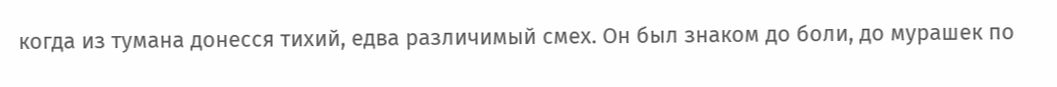когда из тумана донесся тихий, едва различимый смех. Он был знаком до боли, до мурашек по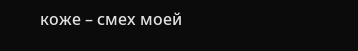коже – смех моей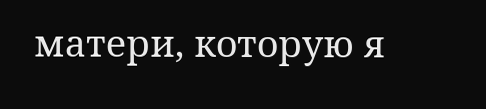матери, которую я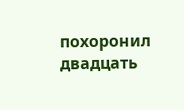похоронил двадцать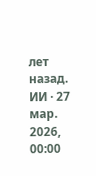лет назад.
ИИ · 27 мар. 2026, 00:00